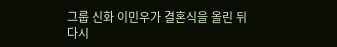그룹 신화 이민우가 결혼식을 올린 뒤 다시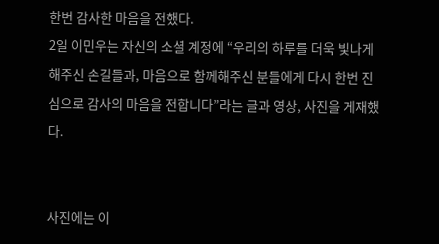한번 감사한 마음을 전했다.
2일 이민우는 자신의 소셜 계정에 “우리의 하루를 더욱 빛나게 해주신 손길들과, 마음으로 함께해주신 분들에게 다시 한번 진심으로 감사의 마음을 전합니다”라는 글과 영상, 사진을 게재했다.


사진에는 이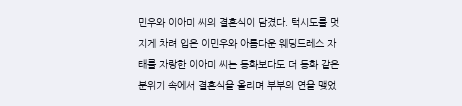민우와 이아미 씨의 결혼식이 담겼다. 턱시도를 멋지게 차려 입은 이민우와 아름다운 웨딩드레스 자태를 자랑한 이아미 씨는 동화보다도 더 동화 같은 분위기 속에서 결혼식을 올리며 부부의 연을 맺었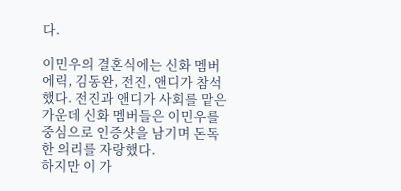다.

이민우의 결혼식에는 신화 멤버 에릭, 김동완, 전진, 앤디가 참석했다. 전진과 앤디가 사회를 맡은 가운데 신화 멤버들은 이민우를 중심으로 인증샷을 남기며 돈독한 의리를 자랑했다.
하지만 이 가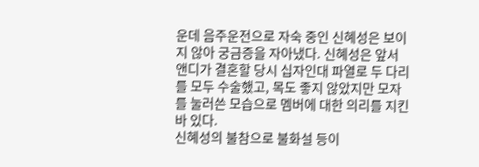운데 음주운전으로 자숙 중인 신혜성은 보이지 않아 궁금증을 자아냈다. 신혜성은 앞서 앤디가 결혼할 당시 십자인대 파열로 두 다리를 모두 수술했고, 목도 좋지 않았지만 모자를 눌러쓴 모습으로 멤버에 대한 의리를 지킨 바 있다.
신혜성의 불참으로 불화설 등이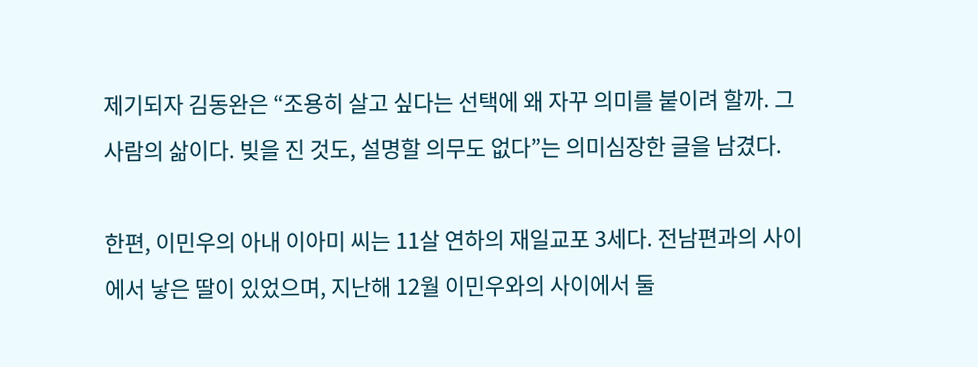제기되자 김동완은 “조용히 살고 싶다는 선택에 왜 자꾸 의미를 붙이려 할까. 그 사람의 삶이다. 빚을 진 것도, 설명할 의무도 없다”는 의미심장한 글을 남겼다.

한편, 이민우의 아내 이아미 씨는 11살 연하의 재일교포 3세다. 전남편과의 사이에서 낳은 딸이 있었으며, 지난해 12월 이민우와의 사이에서 둘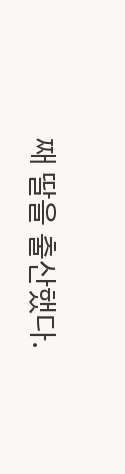째 딸을 출산했다.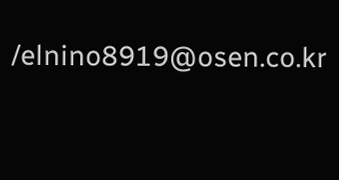/elnino8919@osen.co.kr